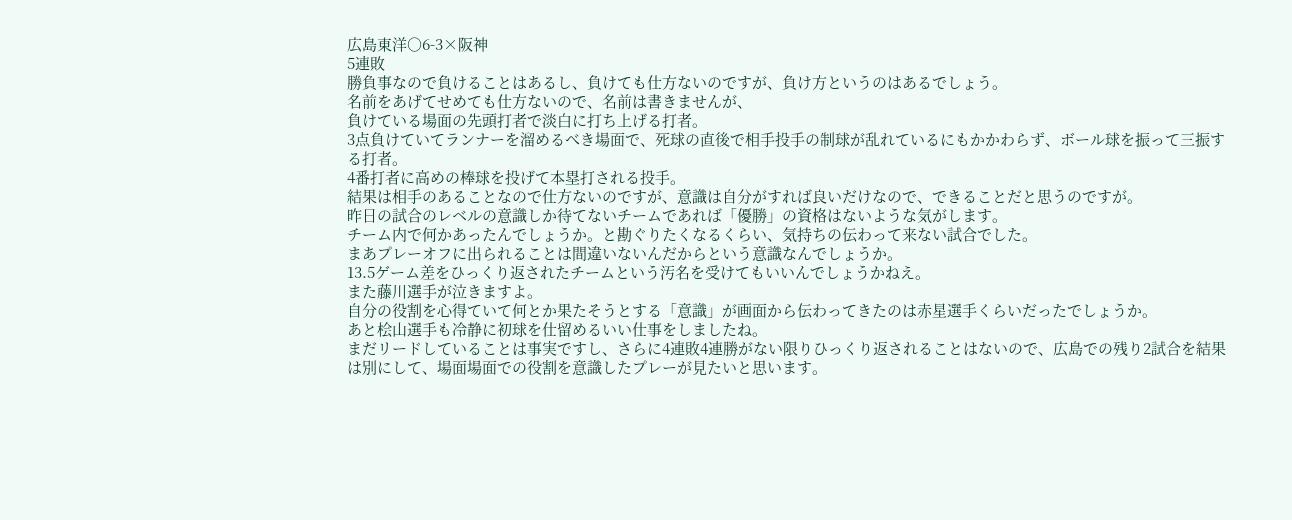広島東洋○6-3×阪神
5連敗
勝負事なので負けることはあるし、負けても仕方ないのですが、負け方というのはあるでしょう。
名前をあげてせめても仕方ないので、名前は書きませんが、
負けている場面の先頭打者で淡白に打ち上げる打者。
3点負けていてランナーを溜めるべき場面で、死球の直後で相手投手の制球が乱れているにもかかわらず、ボール球を振って三振する打者。
4番打者に高めの棒球を投げて本塁打される投手。
結果は相手のあることなので仕方ないのですが、意識は自分がすれば良いだけなので、できることだと思うのですが。
昨日の試合のレベルの意識しか待てないチームであれば「優勝」の資格はないような気がします。
チーム内で何かあったんでしょうか。と勘ぐりたくなるくらい、気持ちの伝わって来ない試合でした。
まあプレーオフに出られることは間違いないんだからという意識なんでしょうか。
13.5ゲーム差をひっくり返されたチームという汚名を受けてもいいんでしょうかねえ。
また藤川選手が泣きますよ。
自分の役割を心得ていて何とか果たそうとする「意識」が画面から伝わってきたのは赤星選手くらいだったでしょうか。
あと桧山選手も冷静に初球を仕留めるいい仕事をしましたね。
まだリードしていることは事実ですし、さらに4連敗4連勝がない限りひっくり返されることはないので、広島での残り2試合を結果は別にして、場面場面での役割を意識したプレーが見たいと思います。